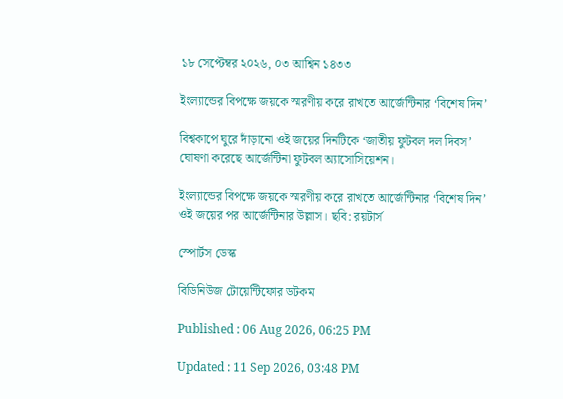১৮ সেপ্টেম্বর ২০২৬, ০৩ আশ্বিন ১৪৩৩

ইংল্যান্ডের বিপক্ষে জয়কে স্মরণীয় করে রাখতে আর্জেন্টিনার ‘বিশেষ দিন’

বিশ্বকাপে ঘুরে দাঁড়ানো ওই জয়ের দিনটিকে ‘জাতীয় ফুটবল দল দিবস’ ঘোষণা করেছে আর্জেন্টিনা ফুটবল অ্যাসোসিয়েশন।

ইংল্যান্ডের বিপক্ষে জয়কে স্মরণীয় করে রাখতে আর্জেন্টিনার ‘বিশেষ দিন’
ওই জয়ের পর আর্জেন্টিনার উল্লাস। ছবি: রয়টার্স

স্পোর্টস ডেস্ক

বিডিনিউজ টোয়েন্টিফোর ডটকম

Published : 06 Aug 2026, 06:25 PM

Updated : 11 Sep 2026, 03:48 PM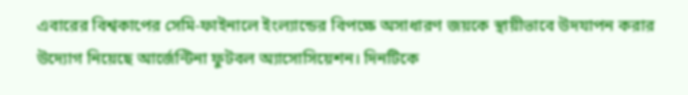এবারের বিশ্বকাপের সেমি-ফাইনালে ইংল্যান্ডের বিপক্ষে অসাধারণ জয়কে স্থায়ীভাবে উদযাপন করার উদ্যোগ নিয়েছে আর্জেন্টিনা ফুটবল অ্যাসোসিয়েশন। দিনটিকে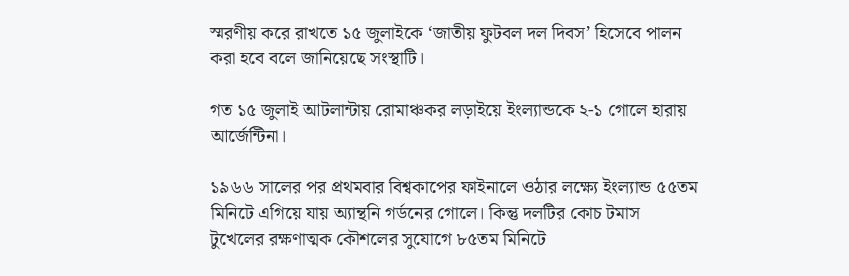স্মরণীয় করে রাখতে ১৫ জুলাইকে ‘জাতীয় ফুটবল দল দিবস’ হিসেবে পালন করা হবে বলে জানিয়েছে সংস্থাটি।

গত ১৫ জুলাই আটলান্টায় রোমাঞ্চকর লড়াইয়ে ইংল্যান্ডকে ২-১ গোলে হারায় আর্জেন্টিনা।

১৯৬৬ সালের পর প্রথমবার বিশ্বকাপের ফাইনালে ওঠার লক্ষ্যে ইংল্যান্ড ৫৫তম মিনিটে এগিয়ে যায় অ্যান্থনি গর্ডনের গোলে। কিন্তু দলটির কোচ টমাস টুখেলের রক্ষণাত্মক কৌশলের সুযোগে ৮৫তম মিনিটে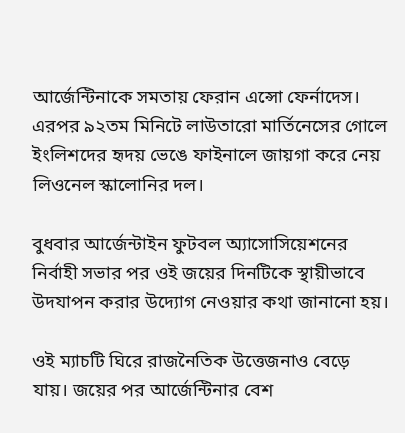আর্জেন্টিনাকে সমতায় ফেরান এন্সো ফের্নাদেস। এরপর ৯২তম মিনিটে লাউতারো মার্তিনেসের গোলে ইংলিশদের হৃদয় ভেঙে ফাইনালে জায়গা করে নেয় লিওনেল স্কালোনির দল।

বুধবার আর্জেন্টাইন ফুটবল অ্যাসোসিয়েশনের নির্বাহী সভার পর ওই জয়ের দিনটিকে স্থায়ীভাবে উদযাপন করার উদ্যোগ নেওয়ার কথা জানানো হয়।

ওই ম্যাচটি ঘিরে রাজনৈতিক উত্তেজনাও বেড়ে যায়। জয়ের পর আর্জেন্টিনার বেশ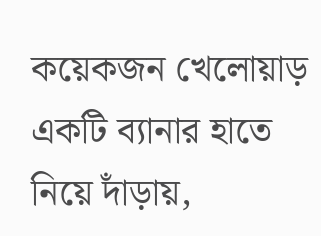কয়েকজন খেলোয়াড় একটি ব্যানার হাতে নিয়ে দাঁড়ায়,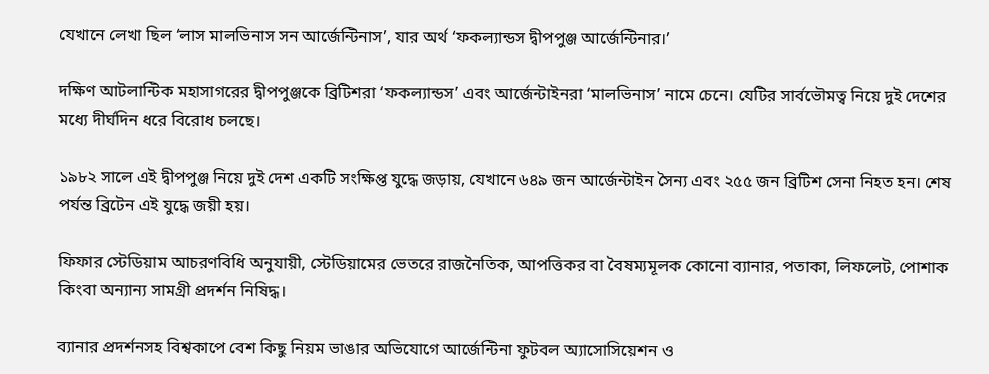যেখানে লেখা ছিল ‘লাস মালভিনাস সন আর্জেন্টিনাস’, যার অর্থ ‘ফকল্যান্ডস দ্বীপপুঞ্জ আর্জেন্টিনার।’

দক্ষিণ আটলান্টিক মহাসাগরের দ্বীপপুঞ্জকে ব্রিটিশরা ‘ফকল্যান্ডস’ এবং আর্জেন্টাইনরা ‘মালভিনাস’ নামে চেনে। যেটির সার্বভৌমত্ব নিয়ে দুই দেশের মধ্যে দীর্ঘদিন ধরে বিরোধ চলছে।

১৯৮২ সালে এই দ্বীপপুঞ্জ নিয়ে দুই দেশ একটি সংক্ষিপ্ত যুদ্ধে জড়ায়, যেখানে ৬৪৯ জন আর্জেন্টাইন সৈন্য এবং ২৫৫ জন ব্রিটিশ সেনা নিহত হন। শেষ পর্যন্ত ব্রিটেন এই যুদ্ধে জয়ী হয়।

ফিফার স্টেডিয়াম আচরণবিধি অনুযায়ী, স্টেডিয়ামের ভেতরে রাজনৈতিক, আপত্তিকর বা বৈষম্যমূলক কোনো ব্যানার, পতাকা, লিফলেট, পোশাক কিংবা অন্যান্য সামগ্রী প্রদর্শন নিষিদ্ধ।

ব্যানার প্রদর্শনসহ বিশ্বকাপে বেশ কিছু নিয়ম ভাঙার অভিযোগে আর্জেন্টিনা ফুটবল অ্যাসোসিয়েশন ও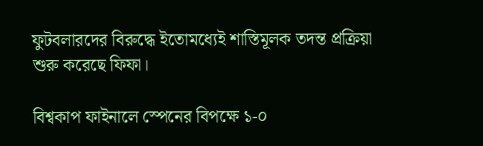ফুটবলারদের বিরুদ্ধে ইতোমধ্যেই শাস্তিমূলক তদন্ত প্রক্রিয়া শুরু করেছে ফিফা।

বিশ্বকাপ ফাইনালে স্পেনের বিপক্ষে ১-০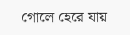গোলে হেরে যায়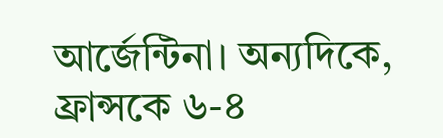আর্জেন্টিনা। অন্যদিকে, ফ্রান্সকে ৬-৪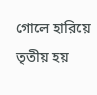গোলে হারিয়ে তৃতীয় হয়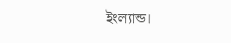ইংল্যান্ড।